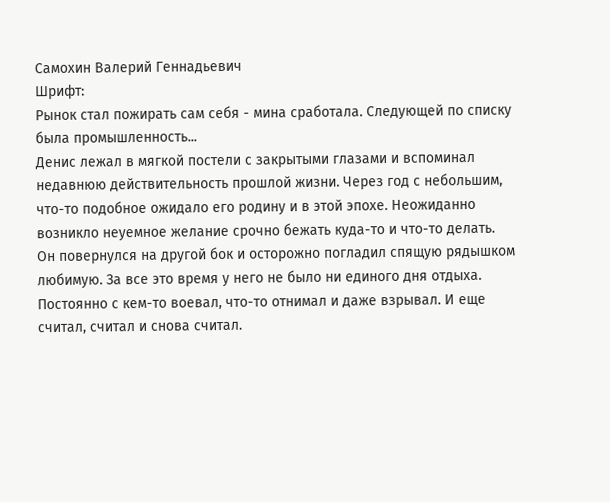Самохин Валерий Геннадьевич
Шрифт:
Рынок стал пожирать сам себя - мина сработала. Следующей по списку была промышленность...
Денис лежал в мягкой постели с закрытыми глазами и вспоминал недавнюю действительность прошлой жизни. Через год с небольшим, что-то подобное ожидало его родину и в этой эпохе. Неожиданно возникло неуемное желание срочно бежать куда-то и что-то делать.
Он повернулся на другой бок и осторожно погладил спящую рядышком любимую. За все это время у него не было ни единого дня отдыха. Постоянно с кем-то воевал, что-то отнимал и даже взрывал. И еще считал, считал и снова считал.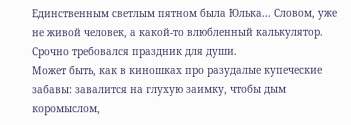Единственным светлым пятном была Юлька... Словом, уже не живой человек, а какой-то влюбленный калькулятор. Срочно требовался праздник для души.
Может быть, как в киношках про разудалые купеческие забавы: завалится на глухую заимку, чтобы дым коромыслом,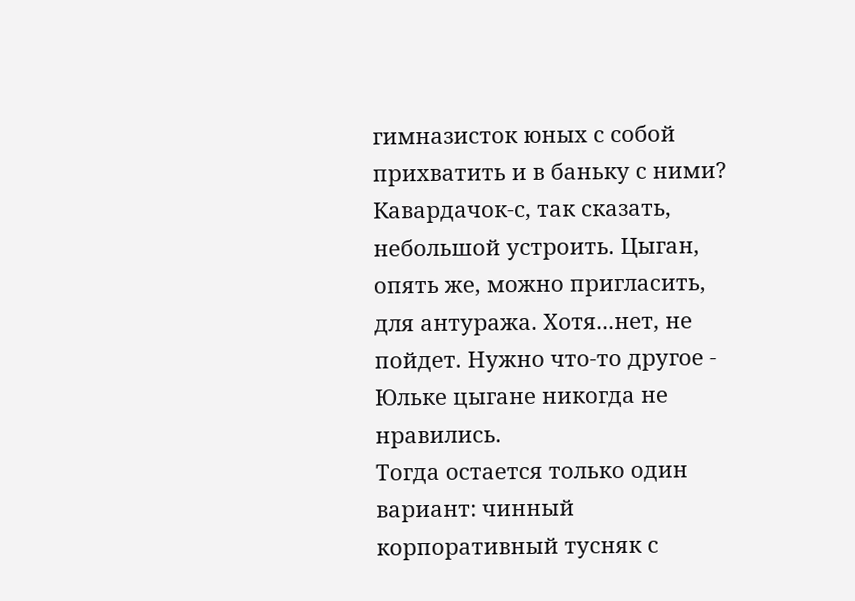гимназисток юных с собой прихватить и в баньку с ними? Кавардачок-с, так сказать, небольшой устроить. Цыган, опять же, можно пригласить, для антуража. Хотя...нет, не пойдет. Нужно что-то другое - Юльке цыгане никогда не нравились.
Тогда остается только один вариант: чинный корпоративный тусняк с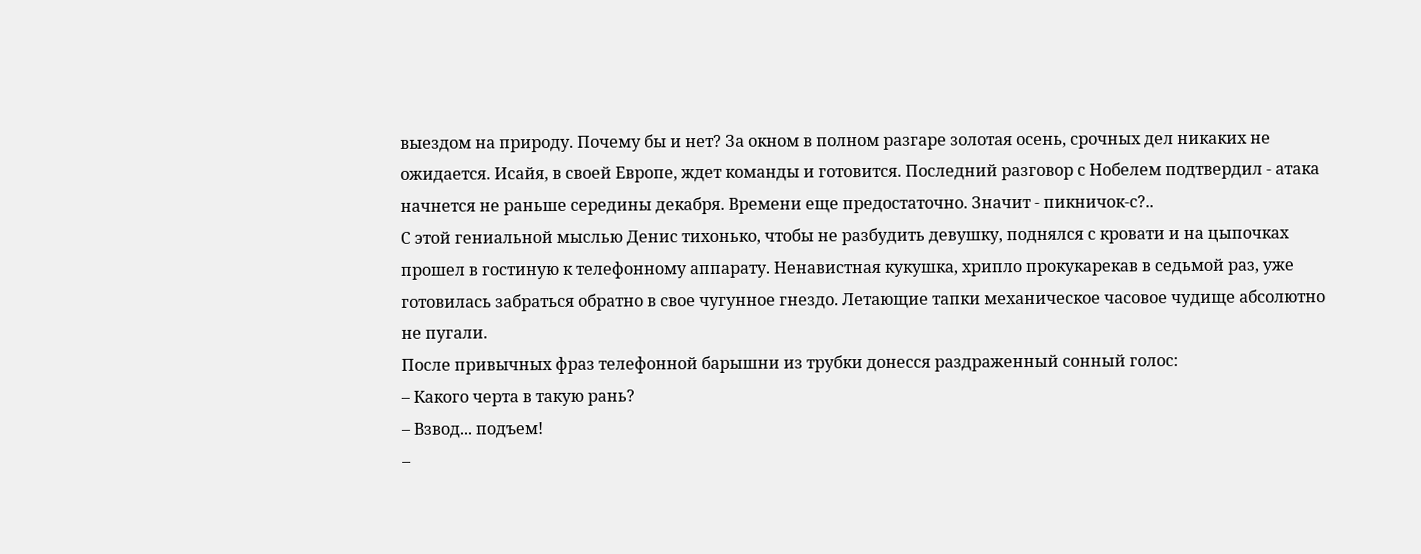выездом на природу. Почему бы и нет? За окном в полном разгаре золотая осень, срочных дел никаких не ожидается. Исайя, в своей Европе, ждет команды и готовится. Последний разговор с Нобелем подтвердил - атака начнется не раньше середины декабря. Времени еще предостаточно. Значит - пикничок-с?..
С этой гениальной мыслью Денис тихонько, чтобы не разбудить девушку, поднялся с кровати и на цыпочках прошел в гостиную к телефонному аппарату. Ненавистная кукушка, хрипло прокукарекав в седьмой раз, уже готовилась забраться обратно в свое чугунное гнездо. Летающие тапки механическое часовое чудище абсолютно не пугали.
После привычных фраз телефонной барышни из трубки донесся раздраженный сонный голос:
– Какого черта в такую рань?
– Взвод... подъем!
–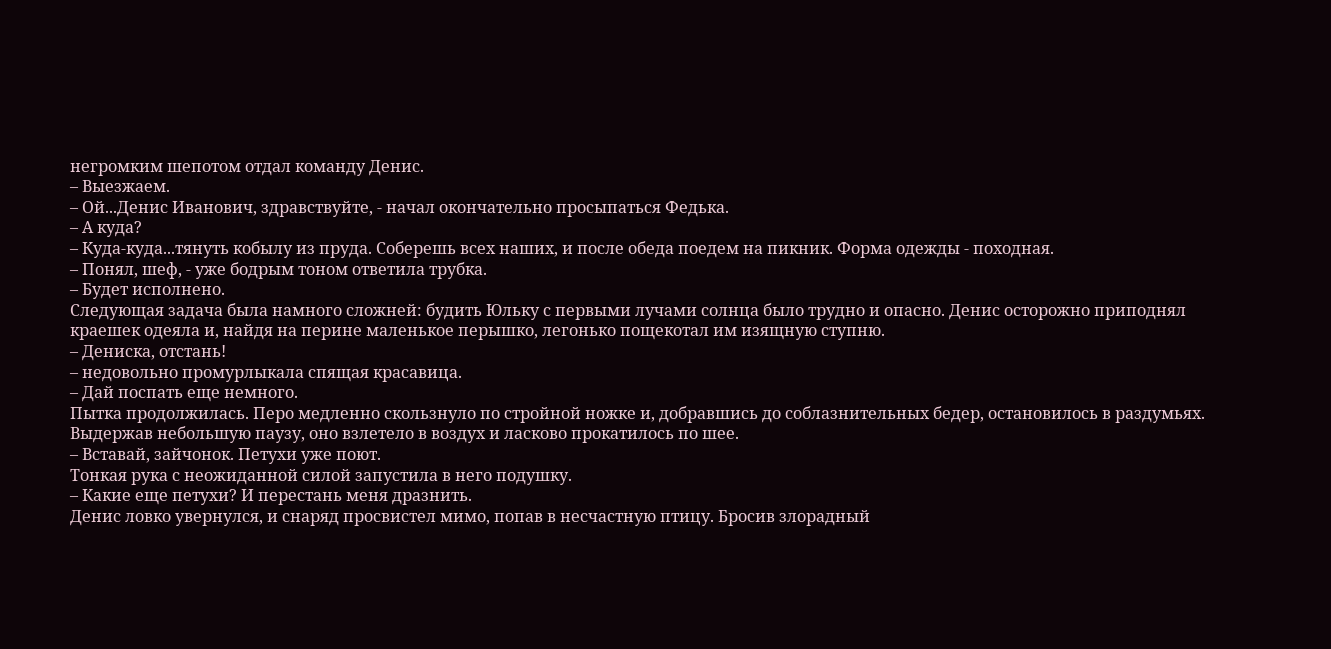негромким шепотом отдал команду Денис.
– Выезжаем.
– Ой...Денис Иванович, здравствуйте, - начал окончательно просыпаться Федька.
– А куда?
– Куда-куда...тянуть кобылу из пруда. Соберешь всех наших, и после обеда поедем на пикник. Форма одежды - походная.
– Понял, шеф, - уже бодрым тоном ответила трубка.
– Будет исполнено.
Следующая задача была намного сложней: будить Юльку с первыми лучами солнца было трудно и опасно. Денис осторожно приподнял краешек одеяла и, найдя на перине маленькое перышко, легонько пощекотал им изящную ступню.
– Дениска, отстань!
– недовольно промурлыкала спящая красавица.
– Дай поспать еще немного.
Пытка продолжилась. Перо медленно скользнуло по стройной ножке и, добравшись до соблазнительных бедер, остановилось в раздумьях. Выдержав небольшую паузу, оно взлетело в воздух и ласково прокатилось по шее.
– Вставай, зайчонок. Петухи уже поют.
Тонкая рука с неожиданной силой запустила в него подушку.
– Какие еще петухи? И перестань меня дразнить.
Денис ловко увернулся, и снаряд просвистел мимо, попав в несчастную птицу. Бросив злорадный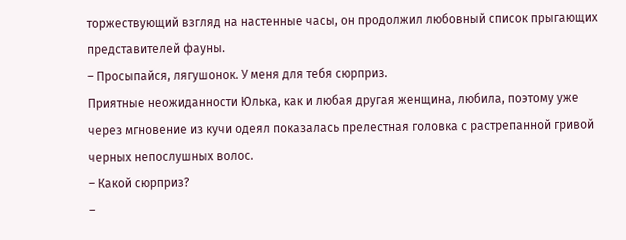торжествующий взгляд на настенные часы, он продолжил любовный список прыгающих представителей фауны.
– Просыпайся, лягушонок. У меня для тебя сюрприз.
Приятные неожиданности Юлька, как и любая другая женщина, любила, поэтому уже через мгновение из кучи одеял показалась прелестная головка с растрепанной гривой черных непослушных волос.
– Какой сюрприз?
–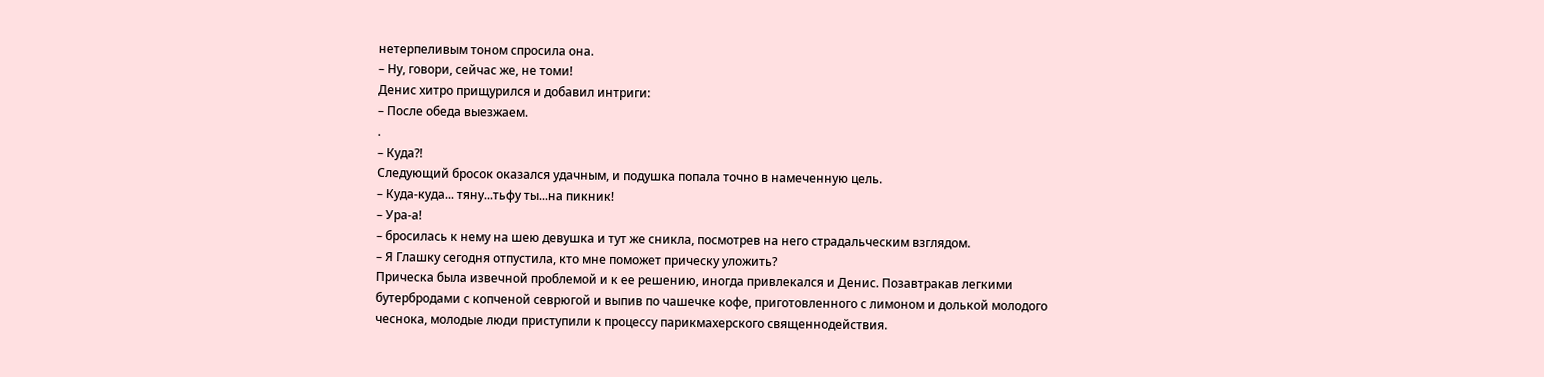нетерпеливым тоном спросила она.
– Ну, говори, сейчас же, не томи!
Денис хитро прищурился и добавил интриги:
– После обеда выезжаем.
.
– Куда?!
Следующий бросок оказался удачным, и подушка попала точно в намеченную цель.
– Куда-куда... тяну...тьфу ты...на пикник!
– Ура-а!
– бросилась к нему на шею девушка и тут же сникла, посмотрев на него страдальческим взглядом.
– Я Глашку сегодня отпустила, кто мне поможет прическу уложить?
Прическа была извечной проблемой и к ее решению, иногда привлекался и Денис. Позавтракав легкими бутербродами с копченой севрюгой и выпив по чашечке кофе, приготовленного с лимоном и долькой молодого чеснока, молодые люди приступили к процессу парикмахерского священнодействия.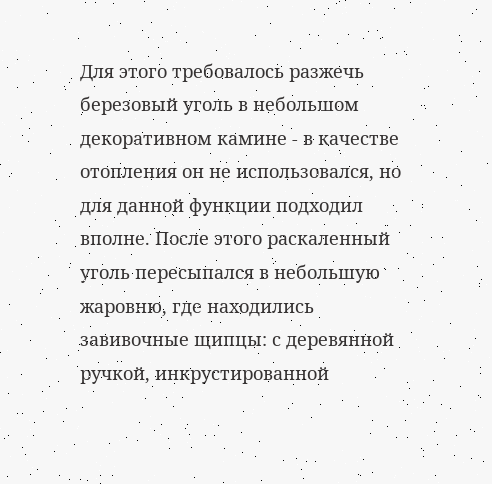Для этого требовалось разжечь березовый уголь в небольшом декоративном камине - в качестве отопления он не использовался, но для данной функции подходил вполне. После этого раскаленный уголь пересыпался в небольшую жаровню, где находились завивочные щипцы: с деревянной ручкой, инкрустированной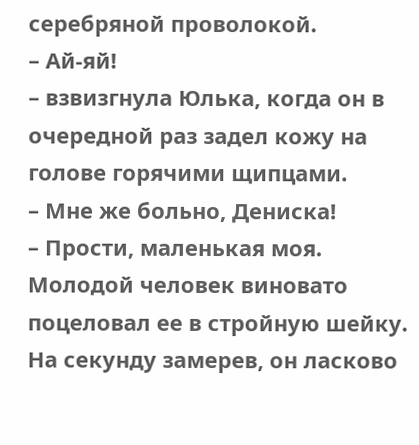серебряной проволокой.
– Ай-яй!
– взвизгнула Юлька, когда он в очередной раз задел кожу на голове горячими щипцами.
– Мне же больно, Дениска!
– Прости, маленькая моя.
Молодой человек виновато поцеловал ее в стройную шейку. На секунду замерев, он ласково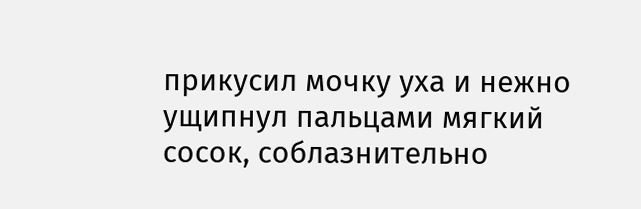прикусил мочку уха и нежно ущипнул пальцами мягкий сосок, соблазнительно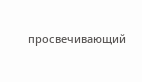просвечивающий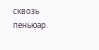сквозь пеньюар.